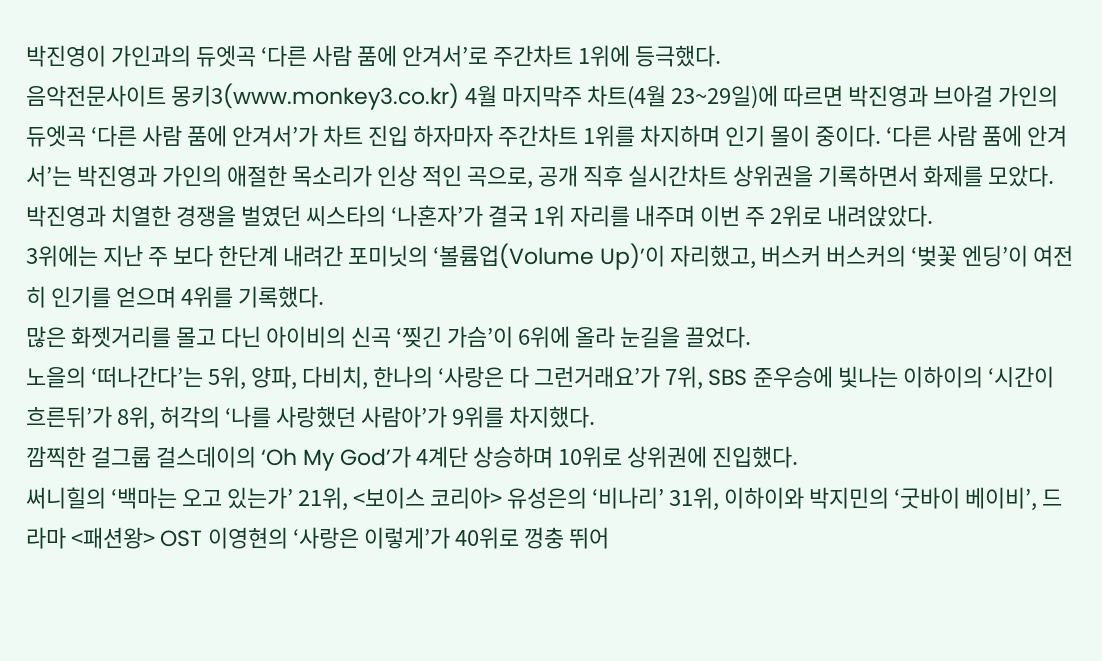박진영이 가인과의 듀엣곡 ‘다른 사람 품에 안겨서’로 주간차트 1위에 등극했다.
음악전문사이트 몽키3(www.monkey3.co.kr) 4월 마지막주 차트(4월 23~29일)에 따르면 박진영과 브아걸 가인의 듀엣곡 ‘다른 사람 품에 안겨서’가 차트 진입 하자마자 주간차트 1위를 차지하며 인기 몰이 중이다. ‘다른 사람 품에 안겨서’는 박진영과 가인의 애절한 목소리가 인상 적인 곡으로, 공개 직후 실시간차트 상위권을 기록하면서 화제를 모았다.
박진영과 치열한 경쟁을 벌였던 씨스타의 ‘나혼자’가 결국 1위 자리를 내주며 이번 주 2위로 내려앉았다.
3위에는 지난 주 보다 한단계 내려간 포미닛의 ‘볼륨업(Volume Up)’이 자리했고, 버스커 버스커의 ‘벚꽃 엔딩’이 여전히 인기를 얻으며 4위를 기록했다.
많은 화젯거리를 몰고 다닌 아이비의 신곡 ‘찢긴 가슴’이 6위에 올라 눈길을 끌었다.
노을의 ‘떠나간다’는 5위, 양파, 다비치, 한나의 ‘사랑은 다 그런거래요’가 7위, SBS 준우승에 빛나는 이하이의 ‘시간이 흐른뒤’가 8위, 허각의 ‘나를 사랑했던 사람아’가 9위를 차지했다.
깜찍한 걸그룹 걸스데이의 ‘Oh My God’가 4계단 상승하며 10위로 상위권에 진입했다.
써니힐의 ‘백마는 오고 있는가’ 21위, <보이스 코리아> 유성은의 ‘비나리’ 31위, 이하이와 박지민의 ‘굿바이 베이비’, 드라마 <패션왕> OST 이영현의 ‘사랑은 이렇게’가 40위로 껑충 뛰어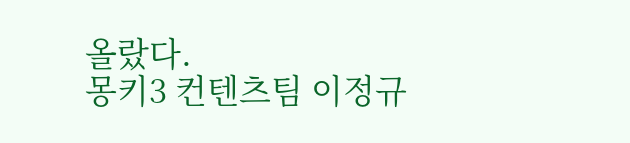올랐다.
몽키3 컨텐츠팀 이정규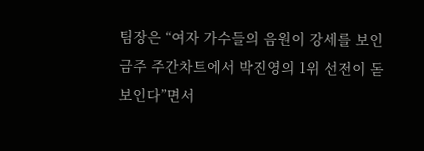팀장은 “여자 가수들의 음원이 강세를 보인 금주 주간차트에서 박진영의 1위 선전이 돋보인다”면서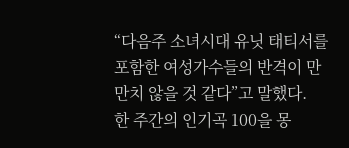“다음주 소녀시대 유닛 태티서를 포함한 여성가수들의 반격이 만만치 않을 것 같다”고 말했다.
한 주간의 인기곡 100을 몽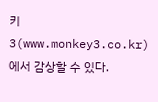키 3(www.monkey3.co.kr)에서 감상할 수 있다.